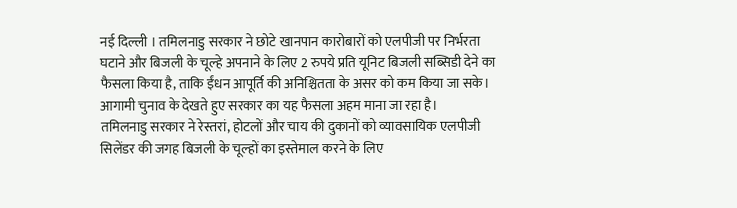नई दिल्ली । तमिलनाडु सरकार ने छोटे खानपान कारोबारों को एलपीजी पर निर्भरता घटाने और बिजली के चूल्हे अपनाने के लिए 2 रुपये प्रति यूनिट बिजली सब्सिडी देने का फैसला किया है, ताकि ईंधन आपूर्ति की अनिश्चितता के असर को कम किया जा सके। आगामी चुनाव के देखते हुए सरकार का यह फैसला अहम माना जा रहा है।
तमिलनाडु सरकार ने रेस्तरां, होटलों और चाय की दुकानों को व्यावसायिक एलपीजी सिलेंडर की जगह बिजली के चूल्हों का इस्तेमाल करने के लिए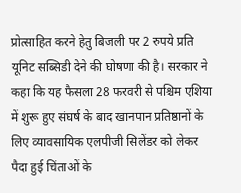प्रोत्साहित करने हेतु बिजली पर 2 रुपये प्रति यूनिट सब्सिडी देने की घोषणा की है। सरकार ने कहा कि यह फैसला 28 फरवरी से पश्चिम एशिया में शुरू हुए संघर्ष के बाद खानपान प्रतिष्ठानों के लिए व्यावसायिक एलपीजी सिलेंडर को लेकर पैदा हुई चिंताओं के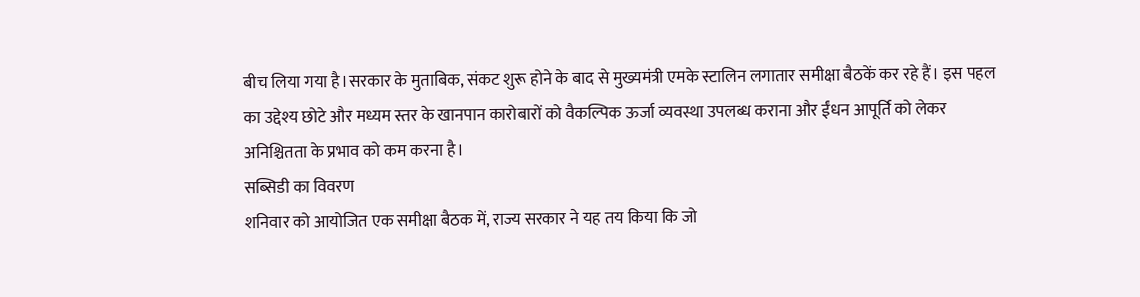बीच लिया गया है।सरकार के मुताबिक, संकट शुरू होने के बाद से मुख्यमंत्री एमके स्टालिन लगातार समीक्षा बैठकें कर रहे हैं। इस पहल का उद्देश्य छोटे और मध्यम स्तर के खानपान कारोबारों को वैकल्पिक ऊर्जा व्यवस्था उपलब्ध कराना और ईंधन आपूर्ति को लेकर अनिश्चितता के प्रभाव को कम करना है।
सब्सिडी का विवरण
शनिवार को आयोजित एक समीक्षा बैठक में, राज्य सरकार ने यह तय किया कि जो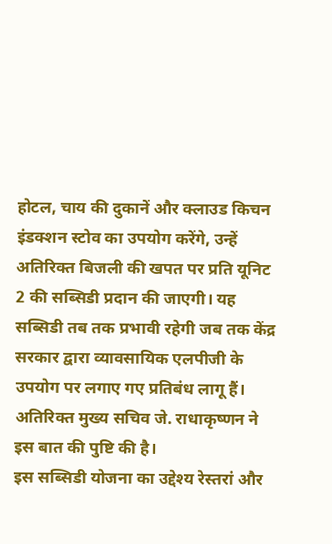होटल, चाय की दुकानें और क्लाउड किचन इंडक्शन स्टोव का उपयोग करेंगे, उन्हें अतिरिक्त बिजली की खपत पर प्रति यूनिट 2 की सब्सिडी प्रदान की जाएगी। यह सब्सिडी तब तक प्रभावी रहेगी जब तक केंद्र सरकार द्वारा व्यावसायिक एलपीजी के उपयोग पर लगाए गए प्रतिबंध लागू हैं। अतिरिक्त मुख्य सचिव जे. राधाकृष्णन ने इस बात की पुष्टि की है।
इस सब्सिडी योजना का उद्देश्य रेस्तरां और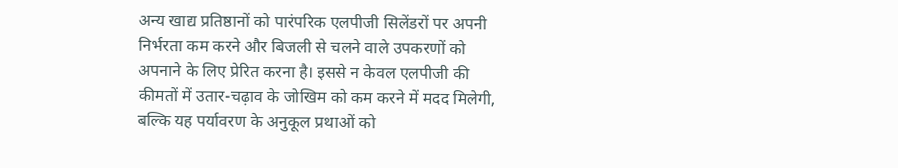अन्य खाद्य प्रतिष्ठानों को पारंपरिक एलपीजी सिलेंडरों पर अपनी निर्भरता कम करने और बिजली से चलने वाले उपकरणों को अपनाने के लिए प्रेरित करना है। इससे न केवल एलपीजी की कीमतों में उतार-चढ़ाव के जोखिम को कम करने में मदद मिलेगी, बल्कि यह पर्यावरण के अनुकूल प्रथाओं को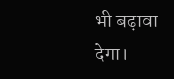भी बढ़ावा देगा।